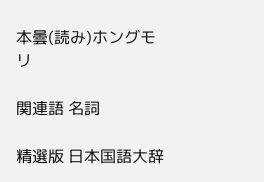本曇(読み)ホングモリ

関連語 名詞

精選版 日本国語大辞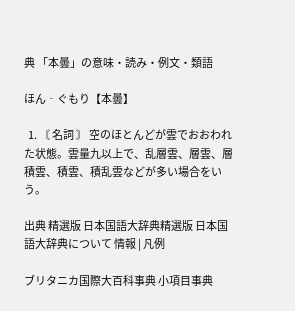典 「本曇」の意味・読み・例文・類語

ほん‐ぐもり【本曇】

  1. 〘 名詞 〙 空のほとんどが雲でおおわれた状態。雲量九以上で、乱層雲、層雲、層積雲、積雲、積乱雲などが多い場合をいう。

出典 精選版 日本国語大辞典精選版 日本国語大辞典について 情報 | 凡例

ブリタニカ国際大百科事典 小項目事典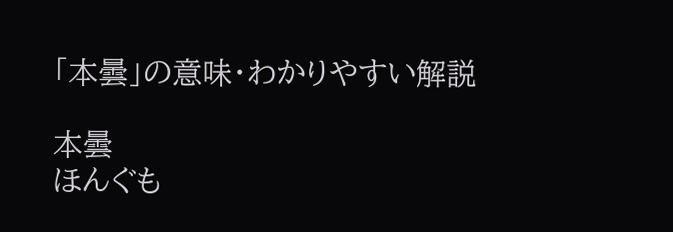「本曇」の意味・わかりやすい解説

本曇
ほんぐも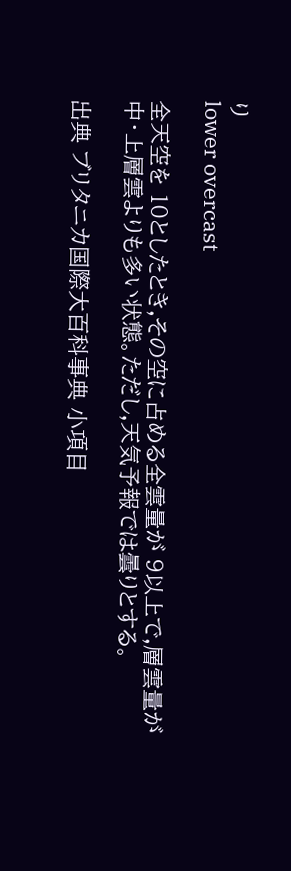り
lower overcast

全天空を 10としたとき,その空に占める全雲量が 9以上で,層雲量が中・上層雲よりも多い状態。ただし,天気予報では曇りとする。

出典 ブリタニカ国際大百科事典 小項目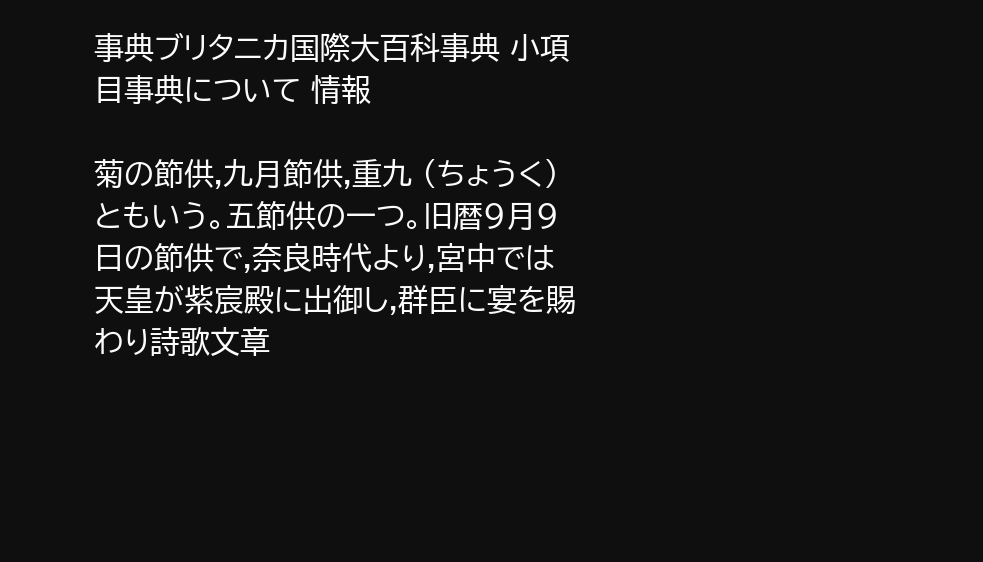事典ブリタニカ国際大百科事典 小項目事典について 情報

菊の節供,九月節供,重九 (ちょうく) ともいう。五節供の一つ。旧暦9月9日の節供で,奈良時代より,宮中では天皇が紫宸殿に出御し,群臣に宴を賜わり詩歌文章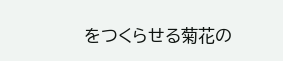をつくらせる菊花の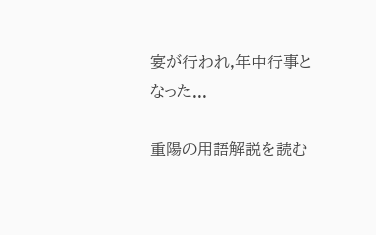宴が行われ,年中行事となった...

重陽の用語解説を読む